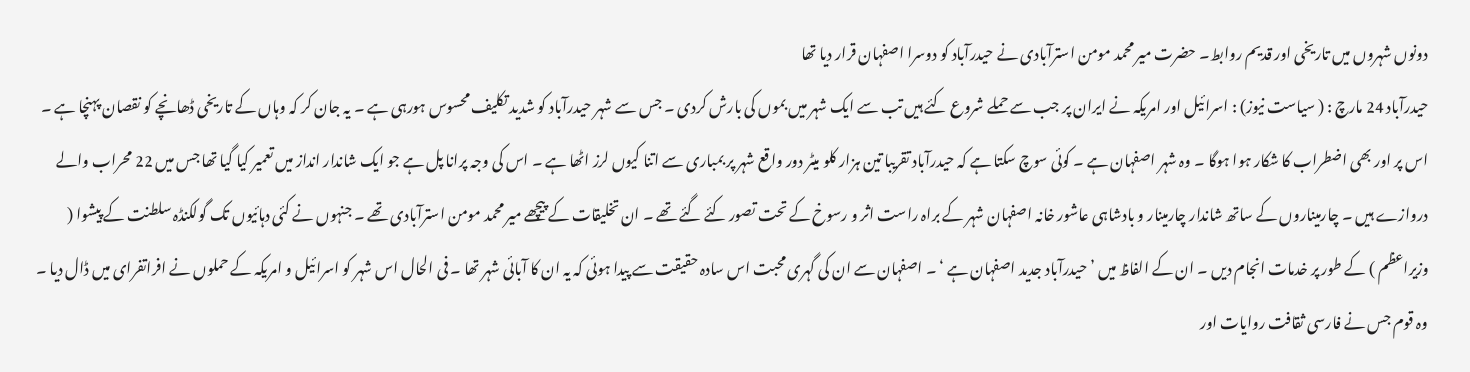دونوں شہروں میں تاریخی اور قدیم روابط۔ حضرت میر محمد مومن استرآبادی نے حیدرآباد کو دوسرا اصفہان قرار دیا تھا
حیدرآباد 24 مارچ : ( سیاست نیوز) : اسرائیل اور امریکہ نے ایران پر جب سے حملے شروع کئے ہیں تب سے ایک شہر میں بموں کی بارش کردی ۔ جس سے شہر حیدرآباد کو شدید تکلیف محسوس ہورہی ہے ۔ یہ جان کر کہ وہاں کے تاریخی ڈھانچے کو نقصان پہنچا ہے ۔ اس پر اور بھی اضطراب کا شکار ہوا ہوگا ۔ وہ شہر اصفہان ہے ۔ کوئی سوچ سکتا ہے کہ حیدرآباد تقریبا تین ہزار کلو میٹر دور واقع شہر پر بمباری سے اتنا کیوں لرز اٹھا ہے ۔ اس کی وجہ پرانا پل ہے جو ایک شاندار انداز میں تعمیر کیا گیا تھا جس میں 22 محراب والے دروازے ہیں ۔ چارمیناروں کے ساتھ شاندار چارمینار و بادشاہی عاشور خانہ اصفہان شہر کے براہ راست اثر و رسوخ کے تحت تصور کئے گئے تھے ۔ ان تخلیقات کے پیچھے میر محمد مومن استرآبادی تھے ۔ جنہوں نے کئی دہائیوں تک گولکنڈہ سلطنت کے پیشوا ( وزیراعظم ) کے طور پر خدمات انجام دیں ۔ ان کے الفاظ میں ’ حیدرآباد جدید اصفہان ہے ‘ ۔ اصفہان سے ان کی گہری محبت اس سادہ حقیقت سے پیدا ہوئی کہ یہ ان کا آبائی شہر تھا ۔ فی الحال اس شہر کو اسرائیل و امریکہ کے حملوں نے افراتفرای میں ڈال دیا ۔ وہ قوم جس نے فارسی ثقافت روایات اور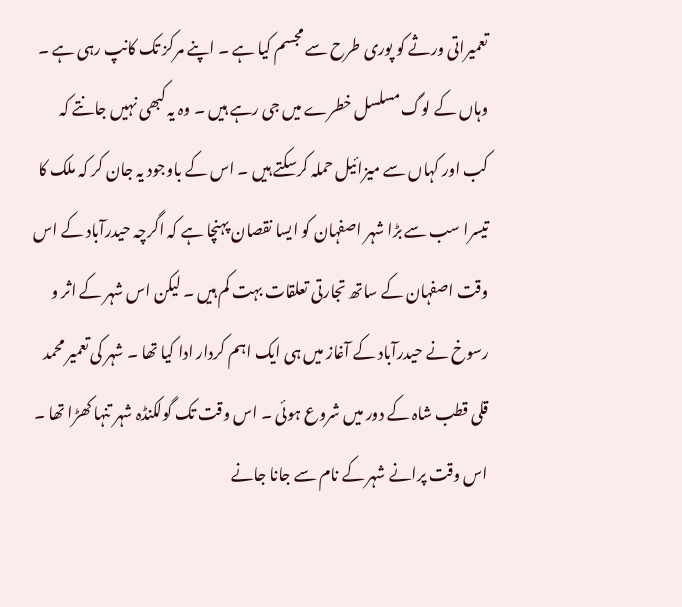تعمیراتی ورثے کو پوری طرح سے مجسم کیا ہے ۔ اپنے مرکز تک کانپ رہی ہے ۔ وہاں کے لوگ مسلسل خطرے میں جی رہے ہیں ۔ وہ یہ کبھی نہیں جانتے کہ کب اور کہاں سے میزائیل حملہ کرسکتے ہیں ۔ اس کے باوجود یہ جان کر کہ ملک کا تیسرا سب سے بڑا شہر اصفہان کو ایسا نقصان پہنچا ہے کہ اگرچہ حیدرآباد کے اس وقت اصفہان کے ساتھ تجارتی تعلقات بہت کم ہیں ۔ لیکن اس شہر کے اثر و رسوخ نے حیدرآباد کے آغاز میں ہی ایک اہم کردار ادا کیا تھا ۔ شہر کی تعمیر محمد قلی قطب شاہ کے دور میں شروع ہوئی ۔ اس وقت تک گولکنڈہ شہر تنہا کھڑا تھا ۔ اس وقت پرانے شہر کے نام سے جانا جانے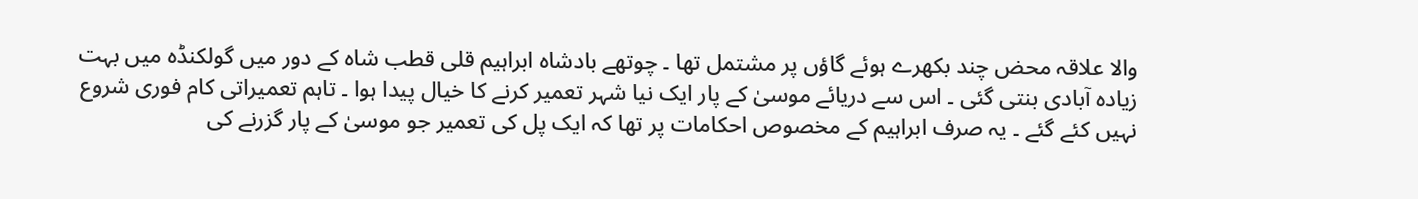والا علاقہ محض چند بکھرے ہوئے گاؤں پر مشتمل تھا ۔ چوتھے بادشاہ ابراہیم قلی قطب شاہ کے دور میں گولکنڈہ میں بہت زیادہ آبادی بنتی گئی ۔ اس سے دریائے موسیٰ کے پار ایک نیا شہر تعمیر کرنے کا خیال پیدا ہوا ۔ تاہم تعمیراتی کام فوری شروع نہیں کئے گئے ۔ یہ صرف ابراہیم کے مخصوص احکامات پر تھا کہ ایک پل کی تعمیر جو موسیٰ کے پار گزرنے کی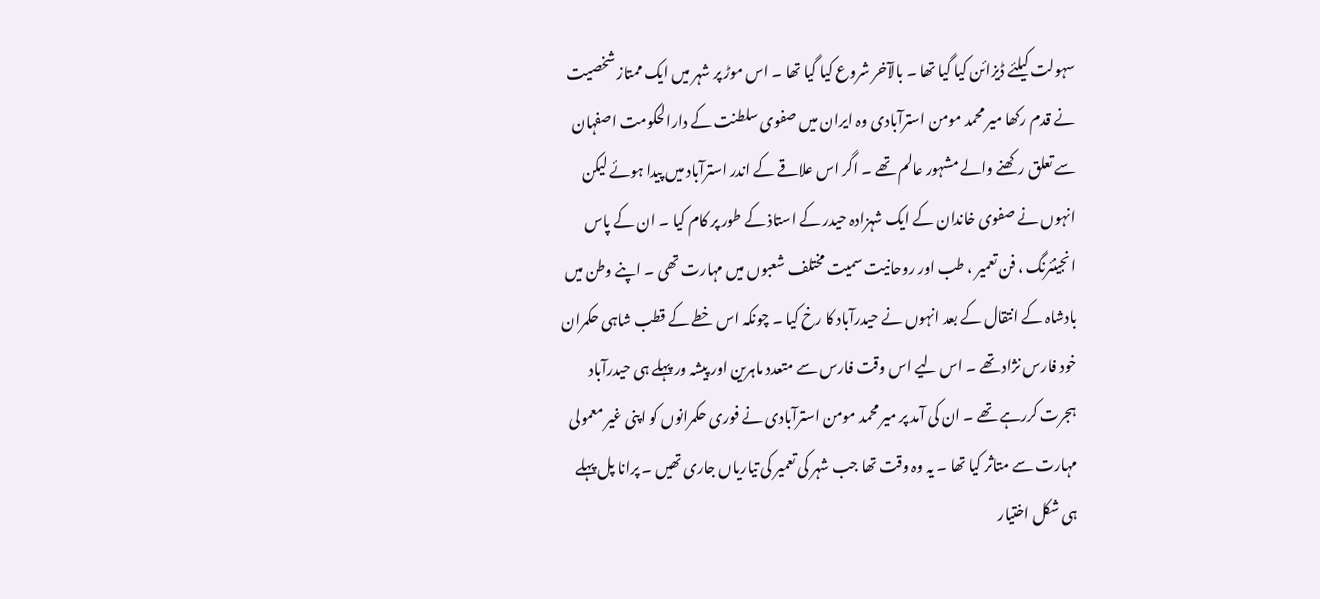سہولت کیلئے ڈیزائن کیا گیا تھا ۔ بالآخر شروع کیا گیا تھا ۔ اس موڑ پر شہر میں ایک ممتاز شخصیت نے قدم رکھا میر محمد مومن استرآبادی وہ ایران میں صفوی سلطنت کے دارالحکومت اصفہان سے تعلق رکھنے والے مشہور عالم تھے ۔ اگر اس علاقے کے اندر استرآباد میں پیدا ہوئے لیکن انہوں نے صفوی خاندان کے ایک شہزادہ حیدر کے استاذ کے طور پر کام کیا ۔ ان کے پاس انجینئرنگ ، فن تعمیر ، طب اور روحانیت سمیت مختلف شعبوں میں مہارت تھی ۔ اپنے وطن میں بادشاہ کے انتقال کے بعد انہوں نے حیدرآباد کا رخ کیا ۔ چونکہ اس خطے کے قطب شاہی حکمران خود فارس نژاد تھے ۔ اس لیے اس وقت فارس سے متعدد ماہرین اور پیشہ ور پہلے ہی حیدرآباد ہجرت کررہے تھے ۔ ان کی آمد پر میر محمد مومن استرآبادی نے فوری حکمرانوں کو اپنی غیر معمولی مہارت سے متاثر کیا تھا ۔ یہ وہ وقت تھا جب شہر کی تعمیر کی تیاریاں جاری تھیں ۔ پرانا پل پہلے ہی شکل اختیار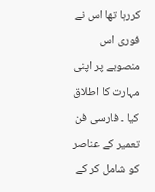کررہا تھا اس نے فوری اس منصوبے پر اپنی مہارت کا اطلاق کیا ۔ فارسی فن تعمیر کے عناصر کو شامل کر کے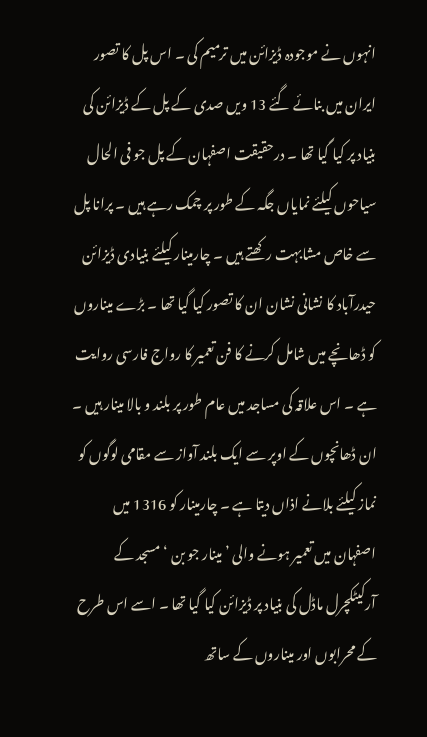انہوں نے موجودہ ڈیزائن میں ترمیم کی ۔ اس پل کا تصور ایران میں بنائے گئے 13 ویں صدی کے پل کے ڈیزائن کی بنیاد پر کیا گیا تھا ۔ درحقیقت اصفہان کے پل جو فی الحال سیاحوں کیلئے نمایاں جگہ کے طور پر چمک رہے ہیں ۔ پرانا پل سے خاص مشابہت رکھتے ہیں ۔ چارمینار کیلئے بنیادی ڈیزائن حیدرآباد کا نشانی نشان ان کا تصور کیا گیا تھا ۔ بڑے میناروں کو ڈھانچے میں شامل کرنے کا فن تعمیر کا رواج فارسی روایت ہے ۔ اس علاقہ کی مساجد میں عام طور پر بلند و بالا مینار ہیں ۔ ان ڈھانچوں کے اوپر سے ایک بلند آواز سے مقامی لوگوں کو نماز کیلئے بلانے اذاں دیتا ہے ۔ چارمینار کو 1316 میں اصفہان میں تعمیر ہونے والی ’ مینار جو بن ‘ مسجد کے آرکیٹکچرل ماڈل کی بنیاد پر ڈیزائن کیا گیا تھا ۔ اسے اس طرح کے محرابوں اور میناروں کے ساتھ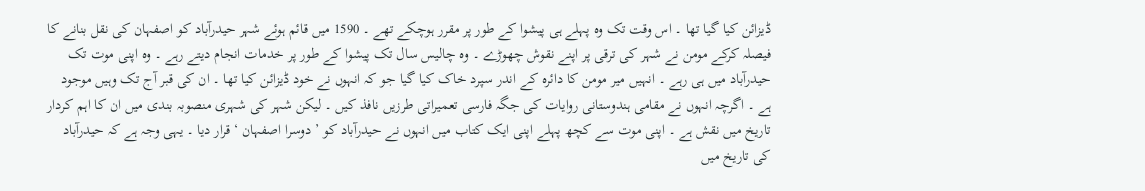ڈیزائن کیا گیا تھا ۔ اس وقت تک وہ پہلے ہی پیشوا کے طور پر مقرر ہوچکے تھے ۔ 1590 میں قائم ہوئے شہر حیدرآباد کو اصفہان کی نقل بنانے کا فیصلہ کرکے مومن نے شہر کی ترقی پر اپنے نقوش چھوڑے ۔ وہ چالیس سال تک پیشوا کے طور پر خدمات انجام دیتے رہے ۔ وہ اپنی موت تک حیدرآباد میں ہی رہے ۔ انہیں میر مومن کا دائرہ کے اندر سپرد خاک کیا گیا جو کہ انہوں نے خود ڈیزائن کیا تھا ۔ ان کی قبر آج تک وہیں موجود ہے ۔ اگرچہ انہوں نے مقامی ہندوستانی روایات کی جگہ فارسی تعمیراتی طرزیں نافذ کیں ۔ لیکن شہر کی شہری منصوبہ بندی میں ان کا اہم کردار تاریخ میں نقش ہے ۔ اپنی موت سے کچھ پہلے اپنی ایک کتاب میں انہوں نے حیدرآباد کو ’ دوسرا اصفہان ‘ قرار دیا ۔ یہی وجہ ہے کہ حیدرآباد کی تاریخ میں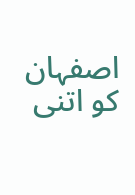اصفہان کو اتنی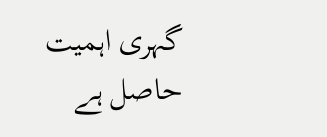گہری اہمیت حاصل ہے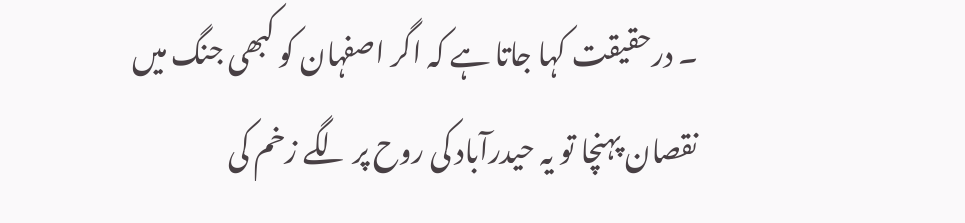۔ درحقیقت کہا جاتا ہے کہ اگر اصفہان کو کبھی جنگ میں نقصان پہنچا تو یہ حیدرآباد کی روح پر لگے زخم کی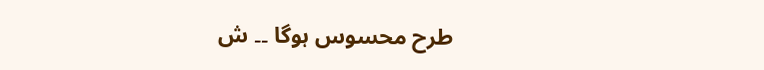طرح محسوس ہوگا ۔۔ ش